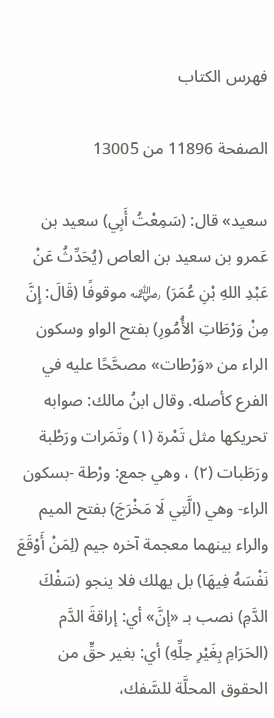فهرس الكتاب

الصفحة 11896 من 13005

سعيد» قال: (سَمِعْتُ أَبِي) سعيد بن عَمرو بن سعيد بن العاص (يُحَدِّثُ عَنْ عَبْدِ اللهِ بْنِ عُمَرَ) ﵁ موقوفًا (قَالَ: إِنَّ مِنْ وَرْطَاتِ الأُمُورِ) بفتح الواو وسكون الراء من «وَرْطات» مصحَّحًا عليه في الفرع كأصله. وقال ابنُ مالك: صوابه تحريكها مثل تَمْرة (١) وتَمَرات ورَطْبة ورَطَبات (٢) ، وهي جمع: ورْطة -بسكون الراء- وهي (الَّتِي لَا مَخْرَجَ) بفتح الميم والراء بينهما معجمة آخره جيم (لِمَنْ أَوْقَعَ نَفْسَهُ فِيهَا) بل يهلك فلا ينجو (سَفْكَ الدَّمِ) نصب بـ «إنَّ» أي: إراقةَ الدَّم (الحَرَامِ بِغَيْرِ حِلِّهِ) أي: بغير حقٍّ من الحقوق المحلَّة للسَّفك،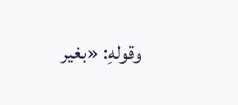وقولهِ: «بغير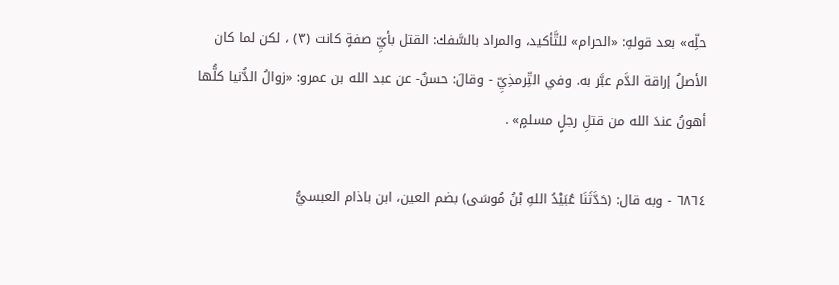حلِّه» بعد قولهِ: «الحرام» للتَّأكيد، والمراد بالسَّفك: القتل بأيِّ صفةٍ كانت (٣) ، لكن لما كان الأصلُ إراقة الدَّم عبَّر به. وفي التِّرمذِيِّ - وقالَ: حسنٌ- عن عبد الله بن عمرو: «زوالُ الدُّنيا كلُّها أهونُ عندَ الله من قتلِ رجلٍ مسلمٍ» .

٦٨٦٤ - وبه قال: (حَدَّثَنَا عُبَيْدُ اللهِ بْنُ مُوسَى) بضم العين، ابن باذام العبسيُّ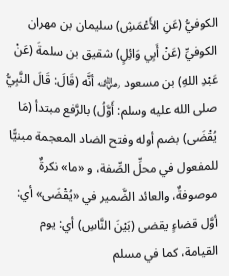الكوفيُّ (عَنِ الأَعْمَشِ) سليمان بن مهران الكوفيِّ (عَنْ أَبِي وَائِلٍ) شقيق بن سلمةَ (عَنْ عَبْدِ اللهِ) بن مسعود ﵁ أنَّه (قَالَ: قَالَ النَّبِيُّ صلى الله عليه وسلم: أَوَّلُ) بالرَّفع مبتدأ (مَا يُقْضَى) بضم أوله وفتح الضاد المعجمة مبنيًّا للمفعول في محلِّ الصِّفة، و «ما» نكرةٌ موصوفةٌ، والعائد الضَّمير في «يُقْضَى» أي: أوَّل قضاءٍ يقضى (بَيْنَ النَّاسِ) أي: يوم القيامة، كما في مسلم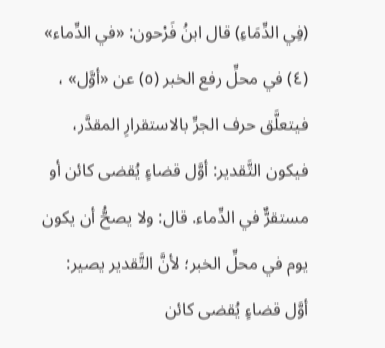(فِي الدِّمَاءِ) قال ابنُ فَرْحون: «في الدِّماء» (٤) في محلِّ رفع الخبر (٥) عن «أوَّل» ، فيتعلَّق حرف الجرِّ بالاستقرارِ المقدَّر، فيكون التَّقدير: أوَّل قضاءٍ يُقضى كائن أو مستقرٌّ في الدِّماء. قال: ولا يصحُّ أن يكون يوم في محلِّ الخبر؛ لأنَّ التَّقدير يصير: أوَّل قضاءٍ يُقضى كائن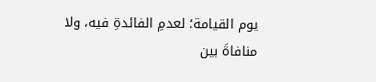يوم القيامة؛ لعدمِ الفائدةِ فيه، ولا منافاةَ بين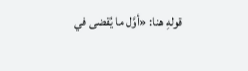قولهِ هنا: «أوَّل ما يُقضى في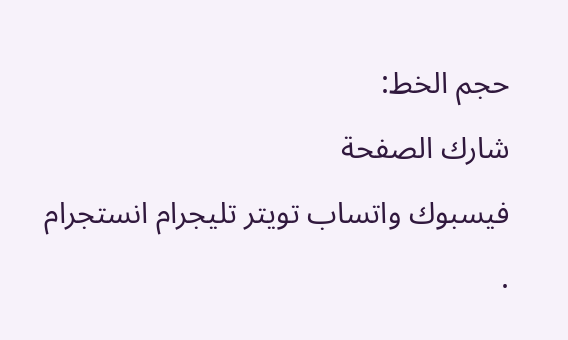حجم الخط:
شارك الصفحة
فيسبوك واتساب تويتر تليجرام انستجرام
.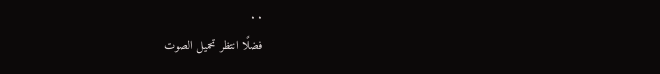. .
فضلًا انتظر تحميل الصوت